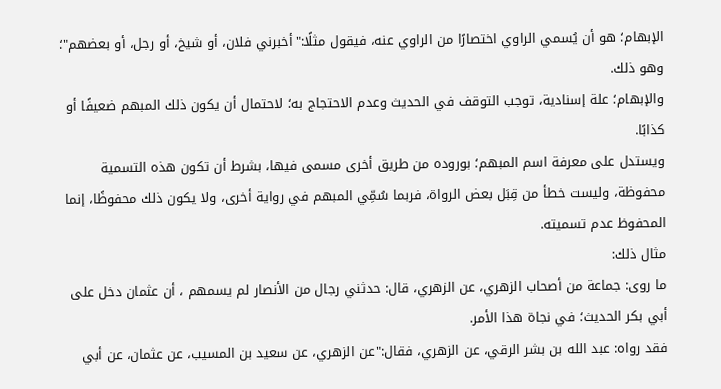الإبهام؛ هو أن يُسمي الراوي اختصارًا من الراوي عنه، فيقول مثلًا:"أخبرني فلان، أو شيخ، أو رجل، أو بعضهم"؛ وهو ذلك.
والإبهام؛ علة إسنادية، توجب التوقف في الحديث وعدم الاحتجاج به؛ لاحتمال أن يكون ذلك المبهم ضعيفًا أو كذابًا.
ويستدل على معرفة اسم المبهم؛ بوروده من طريق أخرى مسمى فيها، بشرط أن تكون هذه التسمية محفوظة، وليست خطأ من قِبَل بعض الرواة، فربما سُمِّي المبهم في رواية أخرى، ولا يكون ذلك محفوظًا، إنما المحفوظ عدم تسميته.
مثال ذلك:
ما روى: جماعة من أصحاب الزهري، عن الزهري، قال: حدثني رجال من الأنصار لم يسمهم ، أن عثمان دخل على أبي بكر الحديث؛ في نجاة هذا الأمر.
فقد رواه: عبد الله بن بشر الرقي، عن الزهري، فقال:"عن الزهري، عن سعيد بن المسيب، عن عثمان، عن أبي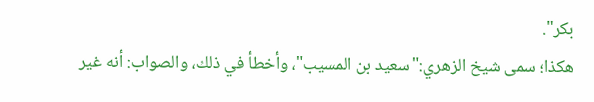بكر".
هكذا؛ سمى شيخ الزهري:"سعيد بن المسيب"، وأخطأ في ذلك، والصواب: أنه غير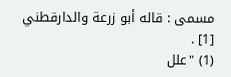مسمى : قاله أبو زرعة والدارقطني [1] .
(1) "علل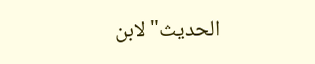الحديث"لابن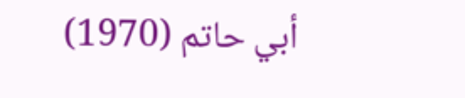أبي حاتم (1970)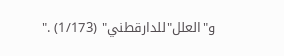و"العلل"للدارقطني" (1/173) ."